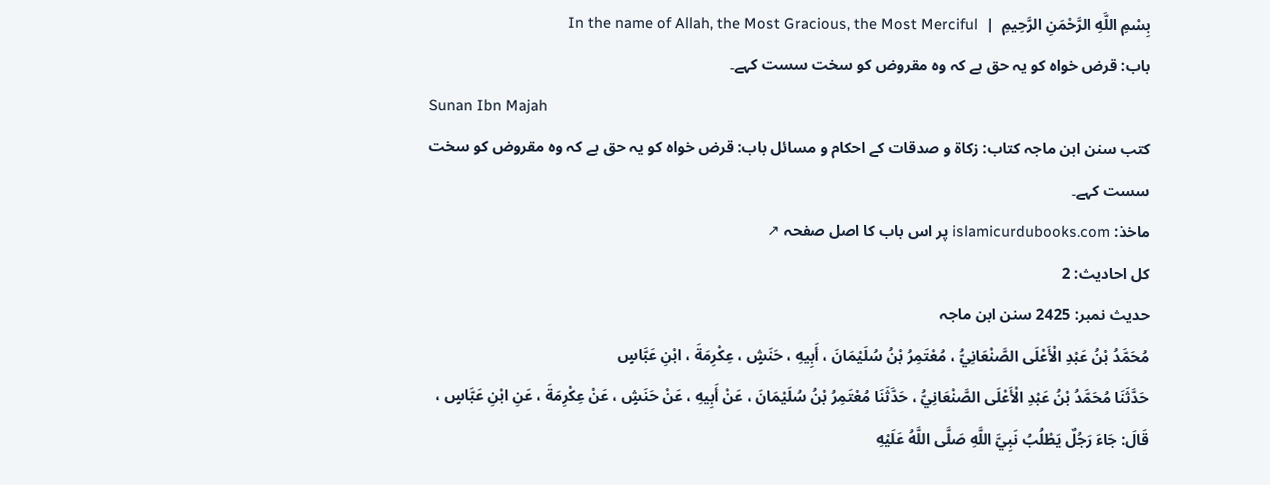بِسْمِ اللَّهِ الرَّحْمَنِ الرَّحِيمِ  |  In the name of Allah, the Most Gracious, the Most Merciful
باب: قرض خواہ کو یہ حق ہے کہ وہ مقروض کو سخت سست کہے۔
Sunan Ibn Majah
کتب سنن ابن ماجہ کتاب: زکاۃ و صدقات کے احکام و مسائل باب: قرض خواہ کو یہ حق ہے کہ وہ مقروض کو سخت سست کہے۔
ماخذ: islamicurdubooks.com پر اس باب کا اصل صفحہ ↗
کل احادیث: 2
حدیث نمبر: 2425 سنن ابن ماجہ
مُحَمَّدُ بْنُ عَبْدِ الْأَعْلَى الصَّنْعَانِيُّ ، مُعْتَمِرُ بْنُ سُلَيْمَانَ ، أَبِيهِ ، حَنَشٍ ، عِكْرِمَةَ ، ابْنِ عَبَّاسٍ
حَدَّثَنَا مُحَمَّدُ بْنُ عَبْدِ الْأَعْلَى الصَّنْعَانِيُّ ، حَدَّثَنَا مُعْتَمِرُ بْنُ سُلَيْمَانَ ، عَنْ أَبِيهِ ، عَنْ حَنَشٍ ، عَنْ عِكْرِمَةَ ، عَنِ ابْنِ عَبَّاسٍ ، قَالَ: جَاءَ رَجُلٌ يَطْلُبُ نَبِيَّ اللَّهِ صَلَّى اللَّهُ عَلَيْهِ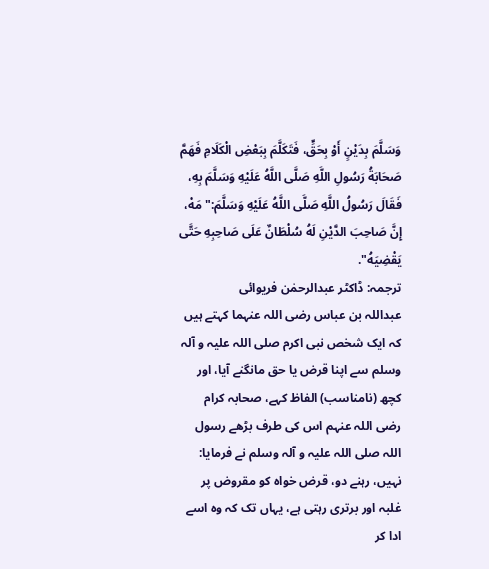وَسَلَّمَ بِدَيْنٍ أَوْ بِحَقٍّ، فَتَكَلَّمَ بِبَعْضِ الْكَلَامِ فَهَمَّ صَحَابَةُ رَسُولِ اللَّهِ صَلَّى اللَّهُ عَلَيْهِ وَسَلَّمَ بِهِ، فَقَالَ رَسُولُ اللَّهِ صَلَّى اللَّهُ عَلَيْهِ وَسَلَّمَ:" مَهْ، إِنَّ صَاحِبَ الدَّيْنِ لَهُ سُلْطَانٌ عَلَى صَاحِبِهِ حَتَّى يَقْضِيَهُ".
ترجمہ: ڈاکٹر عبدالرحمٰن فریوائی
عبداللہ بن عباس رضی اللہ عنہما کہتے ہیں کہ ایک شخص نبی اکرم صلی اللہ علیہ و آلہ وسلم سے اپنا قرض یا حق مانگنے آیا، اور کچھ (نامناسب) الفاظ کہے، صحابہ کرام رضی اللہ عنہم اس کی طرف بڑھے رسول اللہ صلی اللہ علیہ و آلہ وسلم نے فرمایا: نہیں، رہنے دو، قرض خواہ کو مقروض پر غلبہ اور برتری رہتی ہے، یہاں تک کہ وہ اسے ادا کر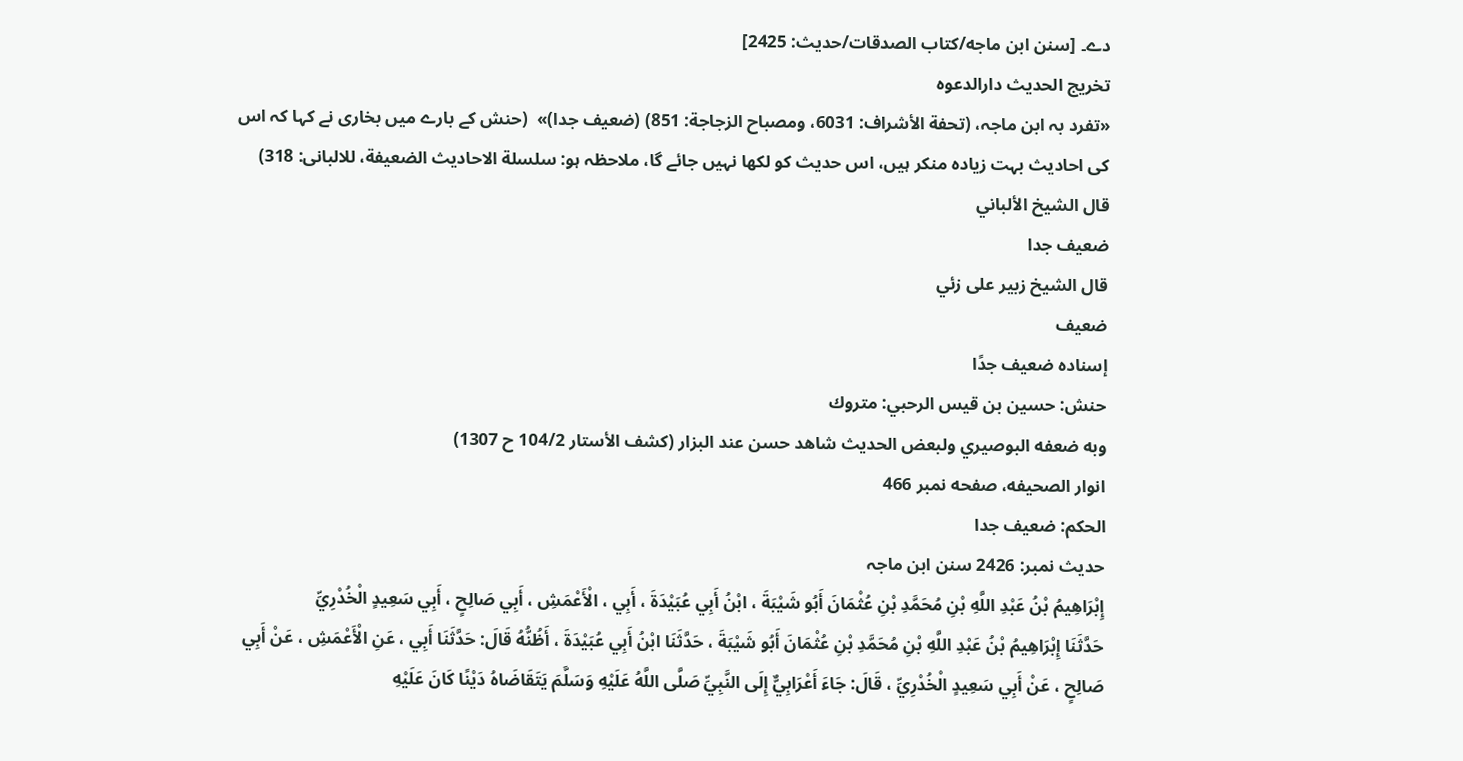دے۔ [سنن ابن ماجه/كتاب الصدقات/حدیث: 2425]
تخریج الحدیث دارالدعوہ
«تفرد بہ ابن ماجہ، (تحفة الأشراف: 6031، ومصباح الزجاجة: 851) (ضعیف جدا)»  (حنش کے بارے میں بخاری نے کہا کہ اس کی احادیث بہت زیادہ منکر ہیں، اس حدیث کو لکھا نہیں جائے گا، ملاحظہ ہو: سلسلة الاحادیث الضعیفة، للالبانی: 318)
قال الشيخ الألباني
ضعيف جدا
قال الشيخ زبير على زئي
ضعيف
إسناده ضعيف جدًا
حنش: حسين بن قيس الرحبي: متروك
وبه ضعفه البوصيري ولبعض الحديث شاهد حسن عند البزار (كشف الأستار 104/2 ح 1307)
انوار الصحيفه، صفحه نمبر 466
الحكم: ضعيف جدا
حدیث نمبر: 2426 سنن ابن ماجہ
إِبْرَاهِيمُ بْنُ عَبْدِ اللَّهِ بْنِ مُحَمَّدِ بْنِ عُثْمَانَ أَبُو شَيْبَةَ ، ابْنُ أَبِي عُبَيْدَةَ ، أَبِي ، الْأَعْمَشِ ، أَبِي صَالِحٍ ، أَبِي سَعِيدٍ الْخُدْرِيِّ
حَدَّثَنَا إِبْرَاهِيمُ بْنُ عَبْدِ اللَّهِ بْنِ مُحَمَّدِ بْنِ عُثْمَانَ أَبُو شَيْبَةَ ، حَدَّثَنَا ابْنُ أَبِي عُبَيْدَةَ ، أَظُنُّهُ قَالَ: حَدَّثَنَا أَبِي ، عَنِ الْأَعْمَشِ ، عَنْ أَبِي صَالِحٍ ، عَنْ أَبِي سَعِيدٍ الْخُدْرِيِّ ، قَالَ: جَاءَ أَعْرَابِيٌّ إِلَى النَّبِيِّ صَلَّى اللَّهُ عَلَيْهِ وَسَلَّمَ يَتَقَاضَاهُ دَيْنًا كَانَ عَلَيْهِ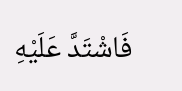فَاشْتَدَّ عَلَيْهِ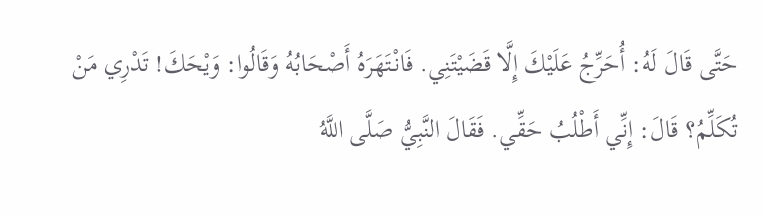حَتَّى قَالَ لَهُ: أُحَرِّجُ عَلَيْكَ إِلَّا قَضَيْتَنِي. فَانْتَهَرَهُ أَصْحَابُهُ وَقَالُوا: وَيْحَكَ! تَدْرِي مَنْ تُكَلِّمُ؟ قَالَ: إِنِّي أَطْلُبُ حَقِّي. فَقَالَ النَّبِيُّ صَلَّى اللَّهُ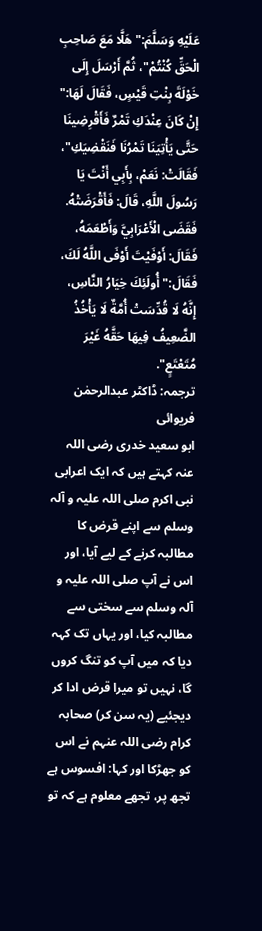عَلَيْهِ وَسَلَّمَ:" هَلَّا مَعَ صَاحِبِ الْحَقِّ كُنْتُمْ"، ثُمَّ أَرْسَلَ إِلَى خَوْلَةَ بِنْتِ قَيْسٍ، فَقَالَ لَهَا:" إِنْ كَانَ عِنْدَكِ تَمْرٌ فَأَقْرِضِينَا حَتَّى يَأْتِيَنَا تَمْرُنَا فَنَقْضِيَكِ"، فَقَالَتْ: نَعَمْ، بِأَبِي أَنْتَ يَا رَسُولَ اللَّهِ، قَالَ: فَأَقْرَضَتْهُ. فَقَضَى الْأَعْرَابِيَّ وَأَطْعَمَهُ، فَقَالَ: أَوْفَيْتَ أَوْفَى اللَّهُ لَكَ، فَقَالَ:" أُولَئِكَ خِيَارُ النَّاسِ، إِنَّهُ لَا قُدِّسَتْ أُمَّةٌ لَا يَأْخُذُ الضَّعِيفُ فِيهَا حَقَّهُ غَيْرَ مُتَعْتَعٍ".
ترجمہ: ڈاکٹر عبدالرحمٰن فریوائی
ابو سعید خدری رضی اللہ عنہ کہتے ہیں کہ ایک اعرابی نبی اکرم صلی اللہ علیہ و آلہ وسلم سے اپنے قرض کا مطالبہ کرنے کے لیے آیا، اور اس نے آپ صلی اللہ علیہ و آلہ وسلم سے سختی سے مطالبہ کیا، اور یہاں تک کہہ دیا کہ میں آپ کو تنگ کروں گا، نہیں تو میرا قرض ادا کر دیجئیے (یہ سن کر) صحابہ کرام رضی اللہ عنہم نے اس کو جھڑکا اور کہا: افسوس ہے تجھ پر، تجھے معلوم ہے کہ تو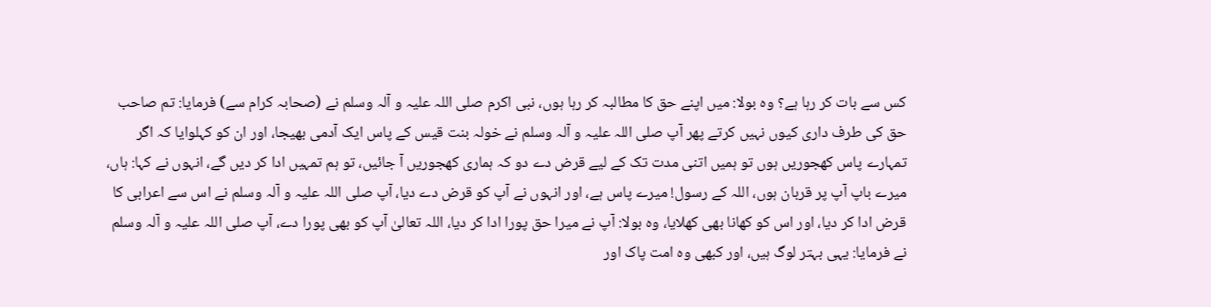کس سے بات کر رہا ہے؟ وہ بولا: میں اپنے حق کا مطالبہ کر رہا ہوں، نبی اکرم صلی اللہ علیہ و آلہ وسلم نے (صحابہ کرام سے) فرمایا: تم صاحب حق کی طرف داری کیوں نہیں کرتے پھر آپ صلی اللہ علیہ و آلہ وسلم نے خولہ بنت قیس کے پاس ایک آدمی بھیجا، اور ان کو کہلوایا کہ اگر تمہارے پاس کھجوریں ہوں تو ہمیں اتنی مدت تک کے لیے قرض دے دو کہ ہماری کھجوریں آ جائیں، تو ہم تمہیں ادا کر دیں گے، انہوں نے کہا: ہاں، میرے باپ آپ پر قربان ہوں، اللہ کے رسول! میرے پاس ہے، اور انہوں نے آپ کو قرض دے دیا، آپ صلی اللہ علیہ و آلہ وسلم نے اس سے اعرابی کا قرض ادا کر دیا، اور اس کو کھانا بھی کھلایا، وہ بولا: آپ نے میرا حق پورا ادا کر دیا، اللہ تعالیٰ آپ کو بھی پورا دے، آپ صلی اللہ علیہ و آلہ وسلم نے فرمایا: یہی بہتر لوگ ہیں، اور کبھی وہ امت پاک اور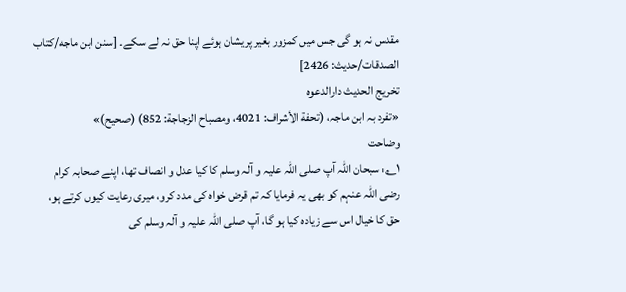مقدس نہ ہو گی جس میں کمزور بغیر پریشان ہوئے اپنا حق نہ لے سکے۔ [سنن ابن ماجه/كتاب الصدقات/حدیث: 2426]
تخریج الحدیث دارالدعوہ
«تفرد بہ ابن ماجہ، (تحفة الأشراف: 4021، ومصباح الزجاجة: 852) (صحیح)»
وضاحت
۱؎: سبحان اللہ آپ صلی اللہ علیہ و آلہ وسلم کا کیا عدل و انصاف تھا، اپنے صحابہ کرام رضی اللہ عنہم کو بھی یہ فرمایا کہ تم قرض خواہ کی مدد کرو، میری رعایت کیوں کرتے ہو، حق کا خیال اس سے زیادہ کیا ہو گا، آپ صلی اللہ علیہ و آلہ وسلم کی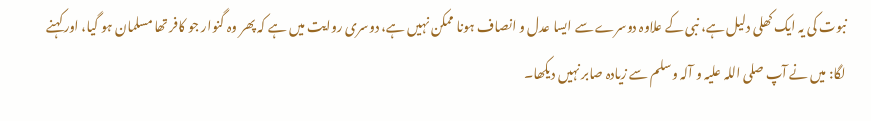نبوت کی یہ ایک کھلی دلیل ہے، نبی کے علاوہ دوسرے سے ایسا عدل و انصاف ہونا ممکن نہیں ہے، دوسری روایت میں ہے کہ پھر وہ گنوار جو کافر تھا مسلمان ہو گیا، اور کہنے لگا: میں نے آپ صلی اللہ علیہ و آلہ وسلم سے زیادہ صابر نہیں دیکھا۔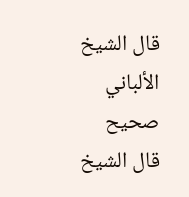قال الشيخ الألباني
صحيح
قال الشيخ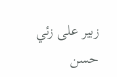زبير على زئي
حسن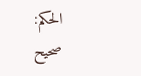الحكم: صحيح